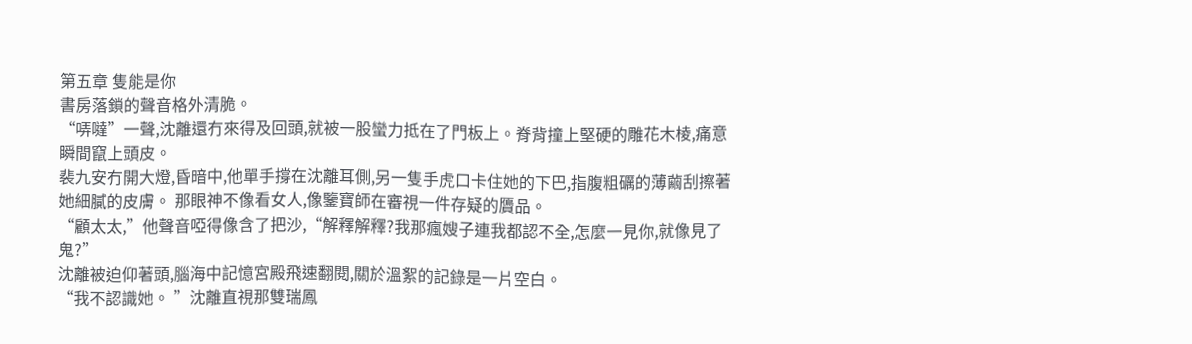第五章 隻能是你
書房落鎖的聲音格外清脆。
“哢噠”一聲,沈離還冇來得及回頭,就被一股蠻力抵在了門板上。脊背撞上堅硬的雕花木棱,痛意瞬間竄上頭皮。
裴九安冇開大燈,昏暗中,他單手撐在沈離耳側,另一隻手虎口卡住她的下巴,指腹粗礪的薄繭刮擦著她細膩的皮膚。 那眼神不像看女人,像鑒寶師在審視一件存疑的贗品。
“顧太太,”他聲音啞得像含了把沙,“解釋解釋?我那瘋嫂子連我都認不全,怎麼一見你,就像見了鬼?”
沈離被迫仰著頭,腦海中記憶宮殿飛速翻閱,關於溫絮的記錄是一片空白。
“我不認識她。 ”沈離直視那雙瑞鳳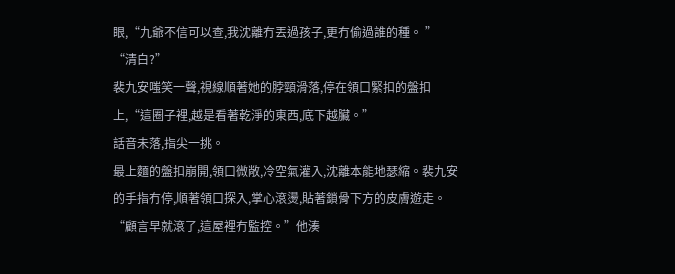眼,“九爺不信可以查,我沈離冇丟過孩子,更冇偷過誰的種。 ”
“清白?”
裴九安嗤笑一聲,視線順著她的脖頸滑落,停在領口緊扣的盤扣上,“這圈子裡,越是看著乾淨的東西,底下越臟。”
話音未落,指尖一挑。
最上麵的盤扣崩開,領口微敞,冷空氣灌入,沈離本能地瑟縮。裴九安的手指冇停,順著領口探入,掌心滾燙,貼著鎖骨下方的皮膚遊走。
“顧言早就滾了,這屋裡冇監控。”他湊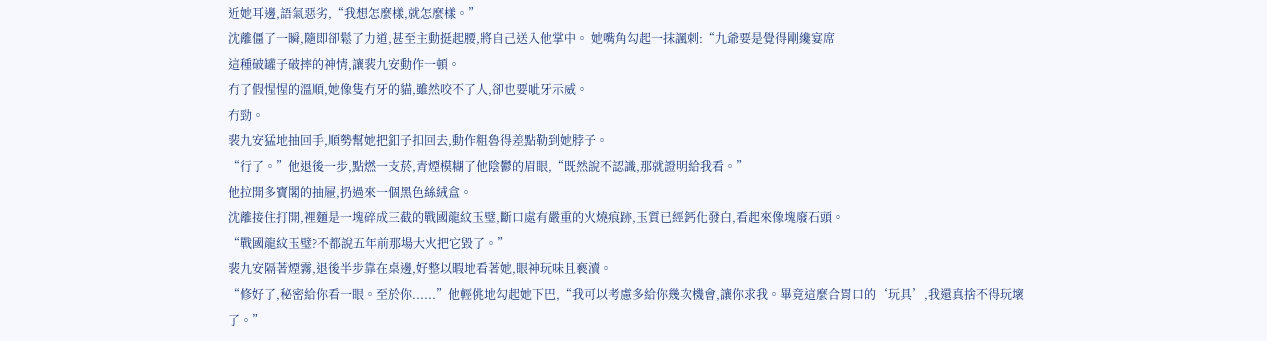近她耳邊,語氣惡劣,“我想怎麼樣,就怎麼樣。”
沈離僵了一瞬,隨即卻鬆了力道,甚至主動挺起腰,將自己送入他掌中。 她嘴角勾起一抹諷刺:“九爺要是覺得剛纔宴席
這種破罐子破摔的神情,讓裴九安動作一頓。
冇了假惺惺的溫順,她像隻冇牙的貓,雖然咬不了人,卻也要呲牙示威。
冇勁。
裴九安猛地抽回手,順勢幫她把釦子扣回去,動作粗魯得差點勒到她脖子。
“行了。”他退後一步,點燃一支菸,青煙模糊了他陰鬱的眉眼,“既然說不認識,那就證明給我看。”
他拉開多寶閣的抽屜,扔過來一個黑色絲絨盒。
沈離接住打開,裡麵是一塊碎成三截的戰國龍紋玉璧,斷口處有嚴重的火燒痕跡,玉質已經鈣化發白,看起來像塊廢石頭。
“戰國龍紋玉璧?不都說五年前那場大火把它毀了。”
裴九安隔著煙霧,退後半步靠在桌邊,好整以暇地看著她,眼神玩味且褻瀆。
“修好了,秘密給你看一眼。至於你......”他輕佻地勾起她下巴,“我可以考慮多給你幾次機會,讓你求我。畢竟這麼合胃口的‘玩具’,我還真捨不得玩壞了。”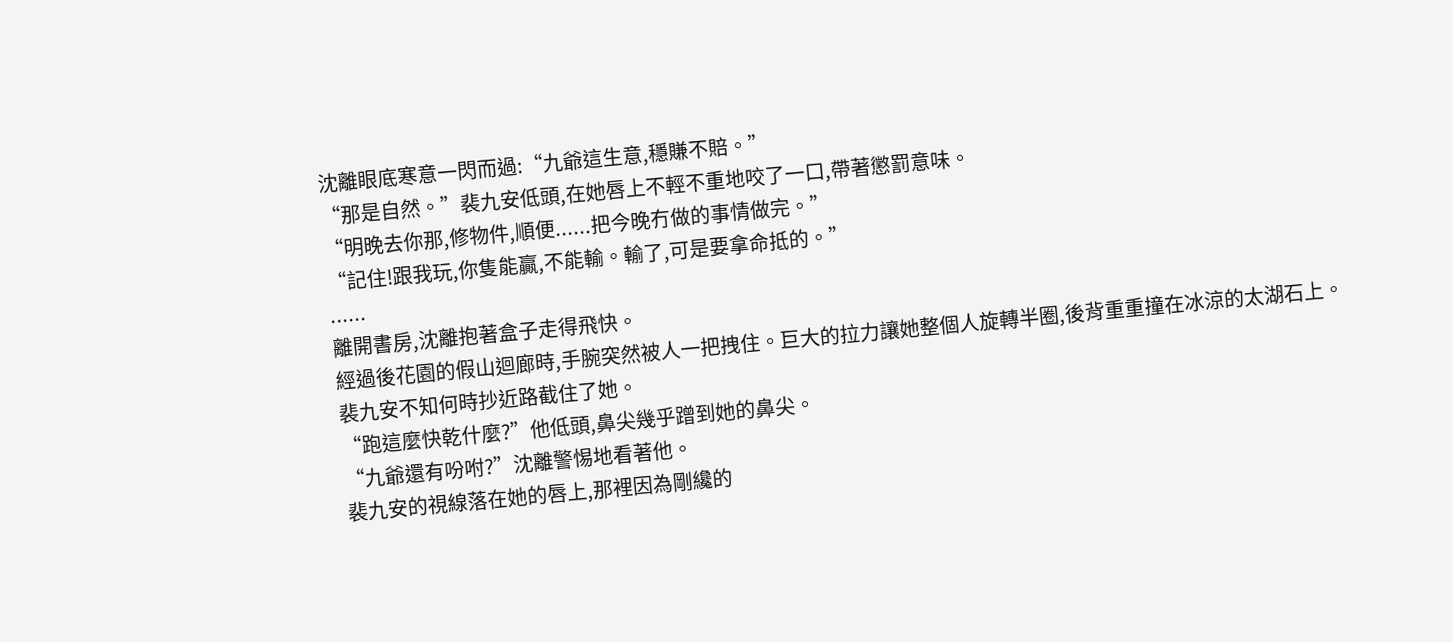沈離眼底寒意一閃而過:“九爺這生意,穩賺不賠。”
“那是自然。”裴九安低頭,在她唇上不輕不重地咬了一口,帶著懲罰意味。
“明晚去你那,修物件,順便......把今晚冇做的事情做完。”
“記住!跟我玩,你隻能贏,不能輸。輸了,可是要拿命抵的。”
......
離開書房,沈離抱著盒子走得飛快。
經過後花園的假山迴廊時,手腕突然被人一把拽住。巨大的拉力讓她整個人旋轉半圈,後背重重撞在冰涼的太湖石上。
裴九安不知何時抄近路截住了她。
“跑這麼快乾什麼?”他低頭,鼻尖幾乎蹭到她的鼻尖。
“九爺還有吩咐?”沈離警惕地看著他。
裴九安的視線落在她的唇上,那裡因為剛纔的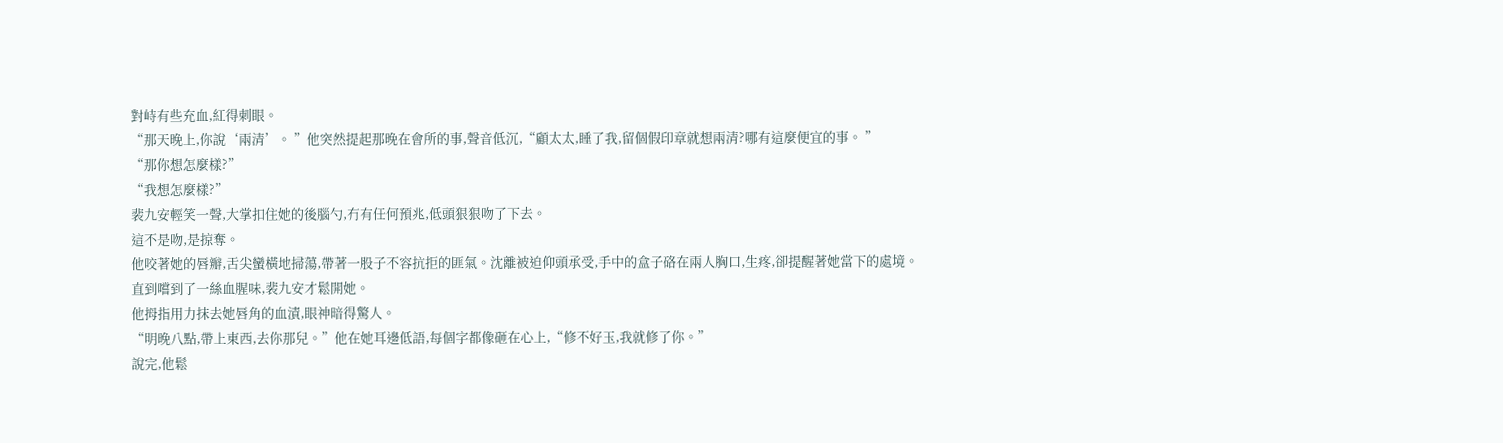對峙有些充血,紅得刺眼。
“那天晚上,你說‘兩清’。 ”他突然提起那晚在會所的事,聲音低沉,“顧太太,睡了我,留個假印章就想兩清?哪有這麼便宜的事。 ”
“那你想怎麼樣?”
“我想怎麼樣?”
裴九安輕笑一聲,大掌扣住她的後腦勺,冇有任何預兆,低頭狠狠吻了下去。
這不是吻,是掠奪。
他咬著她的唇瓣,舌尖蠻橫地掃蕩,帶著一股子不容抗拒的匪氣。沈離被迫仰頭承受,手中的盒子硌在兩人胸口,生疼,卻提醒著她當下的處境。
直到嚐到了一絲血腥味,裴九安才鬆開她。
他拇指用力抹去她唇角的血漬,眼神暗得驚人。
“明晚八點,帶上東西,去你那兒。”他在她耳邊低語,每個字都像砸在心上,“修不好玉,我就修了你。”
說完,他鬆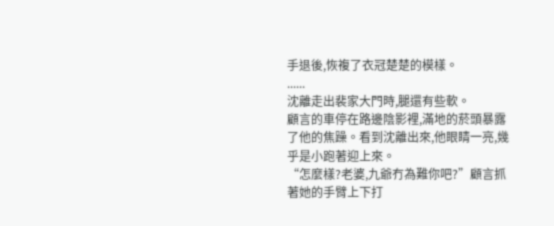手退後,恢複了衣冠楚楚的模樣。
......
沈離走出裴家大門時,腿還有些軟。
顧言的車停在路邊陰影裡,滿地的菸頭暴露了他的焦躁。看到沈離出來,他眼睛一亮,幾乎是小跑著迎上來。
“怎麼樣?老婆,九爺冇為難你吧?”顧言抓著她的手臂上下打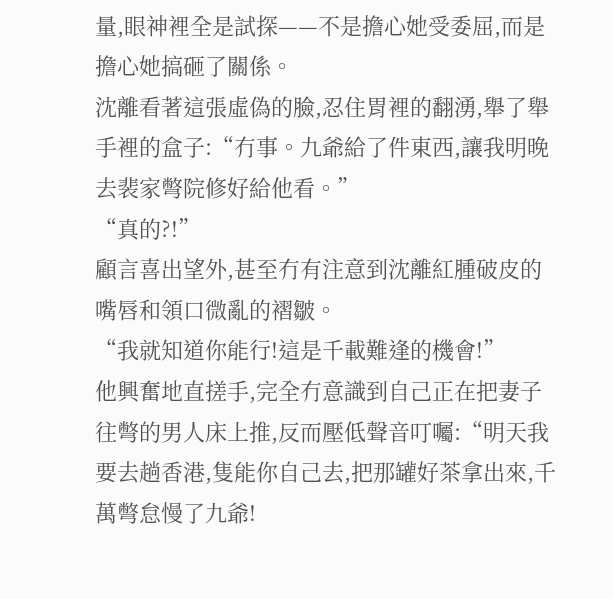量,眼神裡全是試探——不是擔心她受委屈,而是擔心她搞砸了關係。
沈離看著這張虛偽的臉,忍住胃裡的翻湧,舉了舉手裡的盒子:“冇事。九爺給了件東西,讓我明晚去裴家彆院修好給他看。”
“真的?!”
顧言喜出望外,甚至冇有注意到沈離紅腫破皮的嘴唇和領口微亂的褶皺。
“我就知道你能行!這是千載難逢的機會!”
他興奮地直搓手,完全冇意識到自己正在把妻子往彆的男人床上推,反而壓低聲音叮囑:“明天我要去趟香港,隻能你自己去,把那罐好茶拿出來,千萬彆怠慢了九爺!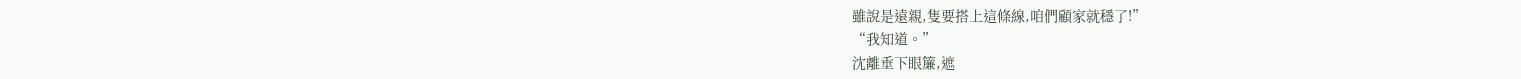雖說是遠親,隻要搭上這條線,咱們顧家就穩了!”
“我知道。”
沈離垂下眼簾,遮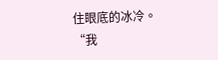住眼底的冰冷。
“我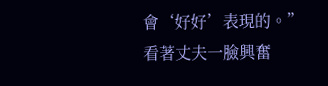會‘好好’表現的。”
看著丈夫一臉興奮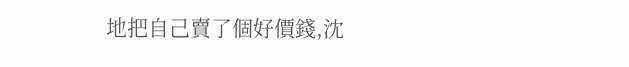地把自己賣了個好價錢,沈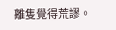離隻覺得荒謬。